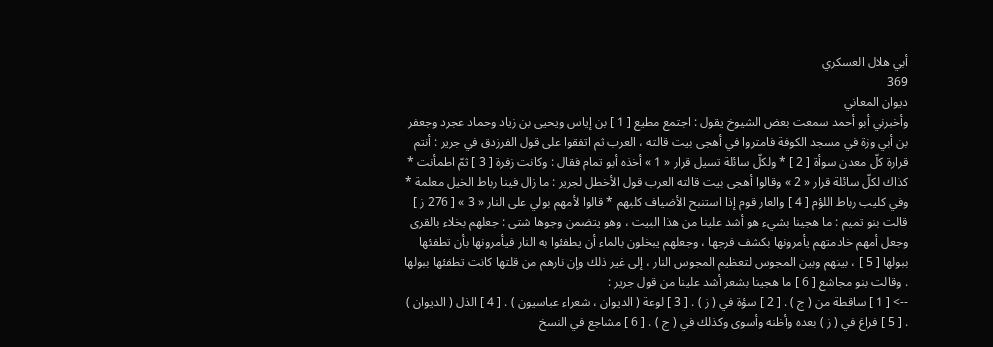أبي هلال العسكري
369
ديوان المعاني
وأخبرني أبو أحمد سمعت بعض الشيوخ يقول : اجتمع مطيع [ 1 ] بن إياس ويحيى بن زياد وحماد عجرد وجعفر بن أبي وزة في مسجد الكوفة فامتروا في أهجى بيت قالته ، العرب ثم اتفقوا على قول الفرزدق في جرير : أنتم قرارة كلّ معدن سوأة [ 2 ] * ولكلّ سائلة تسيل قرار « 1 » أخذه أبو تمام فقال : وكانت زفرة [ 3 ] ثمّ اطمأنت * كذاك لكلّ سائلة قرار « 2 » وقالوا أهجى بيت قالته العرب قول الأخطل لجرير : ما زال فينا رباط الخيل معلمة * وفي كليب رباط اللؤم [ 4 ] والعار قوم إذا استنبح الأضياف كلبهم * قالوا لأمهم بولي على النار « 3 » [ 276 ز ] قالت بنو تميم : ما هجينا بشيء هو أشد علينا من هذا البيت ، وهو يتضمن وجوها شتى : جعلهم بخلاء بالقرى وجعل أمهم خادمتهم يأمرونها بكشف فرجها ، وجعلهم يبخلون بالماء أن يطفئوا به النار فيأمرونها بأن تطفئها ببولها [ 5 ] ، بينهم وبين المجوس لتعظيم المجوس النار ، إلى غير ذلك وإن نارهم من قلتها كانت تطفئها ببولها . وقالت بنو مجاشع [ 6 ] ما هجينا بشعر أشد علينا من قول جرير :
--> [ 1 ] ساقطة من ( ج ) . [ 2 ] سؤة في ( ز ) . [ 3 ] لوعة ( الديوان ، شعراء عباسيون ) . [ 4 ] الذل ( الديوان ) . [ 5 ] فراغ في ( ز ) بعده وأظنه وأسوى وكذلك في ( ج ) . [ 6 ] مشاجع في النسخ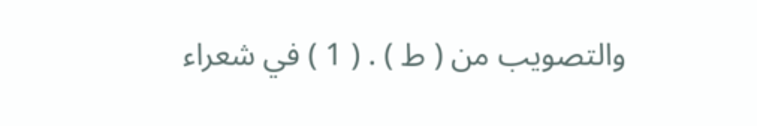والتصويب من ( ط ) . ( 1 ) في شعراء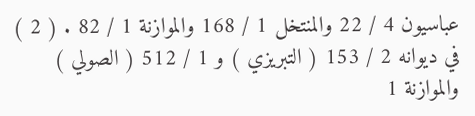عباسيون 4 / 22 والمنتخل 1 / 168 والموازنة 1 / 82 . ( 2 ) في ديوانه 2 / 153 ( التبريزي ) و 1 / 512 ( الصولي ) والموازنة 1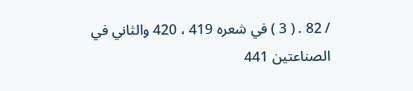/ 82 . ( 3 ) في شعره 419 ، 420 والثاني في الصناعتين 441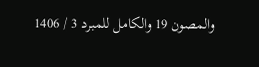والمصون 19 والكامل للمبرد 3 / 1406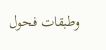وطبقات فحول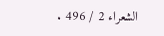الشعراء 2 / 496 .